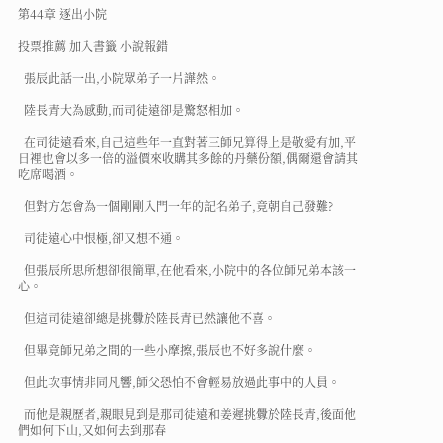第44章 逐出小院

投票推薦 加入書籤 小說報錯

  張辰此話一出,小院眾弟子一片譁然。

  陸長青大為感動,而司徒遠卻是驚怒相加。

  在司徒遠看來,自己這些年一直對著三師兄算得上是敬愛有加,平日裡也會以多一倍的溢價來收購其多餘的丹藥份額,偶爾還會請其吃席喝酒。

  但對方怎會為一個剛剛入門一年的記名弟子,竟朝自己發難?

  司徒遠心中恨極,卻又想不通。

  但張辰所思所想卻很簡單,在他看來,小院中的各位師兄弟本該一心。

  但這司徒遠卻總是挑釁於陸長青已然讓他不喜。

  但畢竟師兄弟之間的一些小摩擦,張辰也不好多說什麼。

  但此次事情非同凡響,師父恐怕不會輕易放過此事中的人員。

  而他是親歷者,親眼見到是那司徒遠和姜遲挑釁於陸長青,後面他們如何下山,又如何去到那春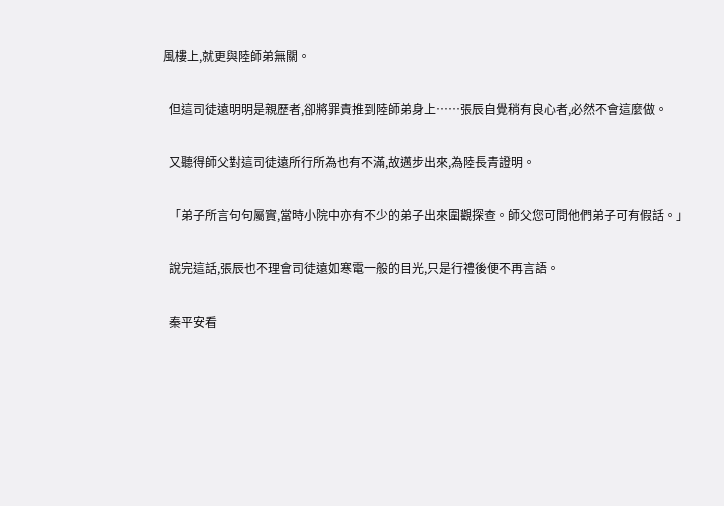風樓上,就更與陸師弟無關。

  但這司徒遠明明是親歷者,卻將罪責推到陸師弟身上……張辰自覺稍有良心者,必然不會這麼做。

  又聽得師父對這司徒遠所行所為也有不滿,故邁步出來,為陸長青證明。

  「弟子所言句句屬實,當時小院中亦有不少的弟子出來圍觀探查。師父您可問他們弟子可有假話。」

  說完這話,張辰也不理會司徒遠如寒電一般的目光,只是行禮後便不再言語。

  秦平安看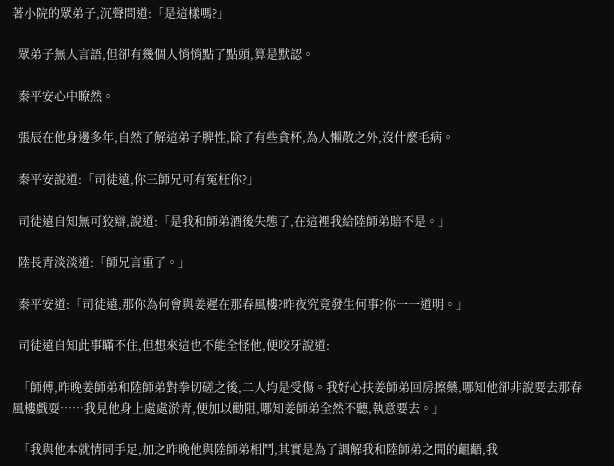著小院的眾弟子,沉聲問道:「是這樣嗎?」

  眾弟子無人言語,但卻有幾個人悄悄點了點頭,算是默認。

  秦平安心中瞭然。

  張辰在他身邊多年,自然了解這弟子脾性,除了有些貪杯,為人懶散之外,沒什麼毛病。

  秦平安說道:「司徒遠,你三師兄可有冤枉你?」

  司徒遠自知無可狡辯,說道:「是我和師弟酒後失態了,在這裡我給陸師弟賠不是。」

  陸長青淡淡道:「師兄言重了。」

  秦平安道:「司徒遠,那你為何會與姜遲在那春風樓?昨夜究竟發生何事?你一一道明。」

  司徒遠自知此事瞞不住,但想來這也不能全怪他,便咬牙說道:

  「師傅,昨晚姜師弟和陸師弟對拳切磋之後,二人均是受傷。我好心扶姜師弟回房擦藥,哪知他卻非說要去那春風樓戲耍……我見他身上處處淤青,便加以勸阻,哪知姜師弟全然不聽,執意要去。」

  「我與他本就情同手足,加之昨晚他與陸師弟相鬥,其實是為了調解我和陸師弟之間的齟齬,我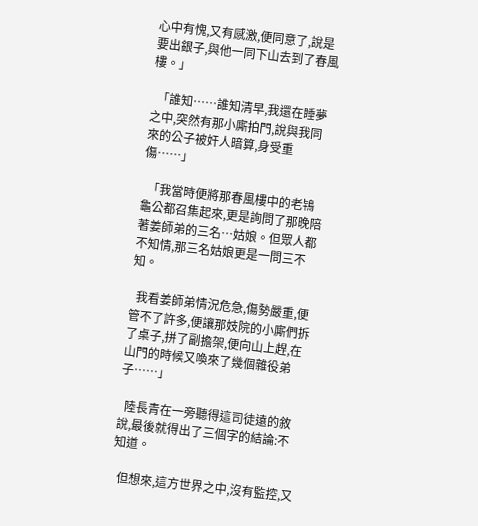心中有愧,又有感激,便同意了,說是要出銀子,與他一同下山去到了春風樓。」

  「誰知……誰知清早,我還在睡夢之中,突然有那小廝拍門,說與我同來的公子被奸人暗算,身受重傷……」

  「我當時便將那春風樓中的老鴇龜公都召集起來,更是詢問了那晚陪著姜師弟的三名…姑娘。但眾人都不知情,那三名姑娘更是一問三不知。

  我看姜師弟情況危急,傷勢嚴重,便管不了許多,便讓那妓院的小廝們拆了桌子,拼了副擔架,便向山上趕,在山門的時候又喚來了幾個雜役弟子……」

  陸長青在一旁聽得這司徒遠的敘說,最後就得出了三個字的結論:不知道。

  但想來,這方世界之中,沒有監控,又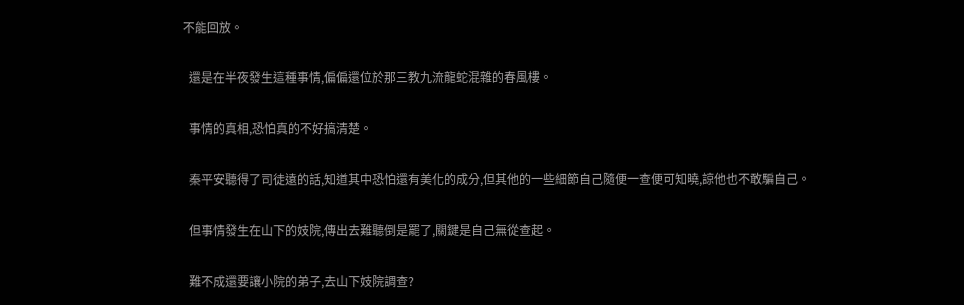不能回放。

  還是在半夜發生這種事情,偏偏還位於那三教九流龍蛇混雜的春風樓。

  事情的真相,恐怕真的不好搞清楚。

  秦平安聽得了司徒遠的話,知道其中恐怕還有美化的成分,但其他的一些細節自己隨便一查便可知曉,諒他也不敢騙自己。

  但事情發生在山下的妓院,傳出去難聽倒是罷了,關鍵是自己無從查起。

  難不成還要讓小院的弟子,去山下妓院調查?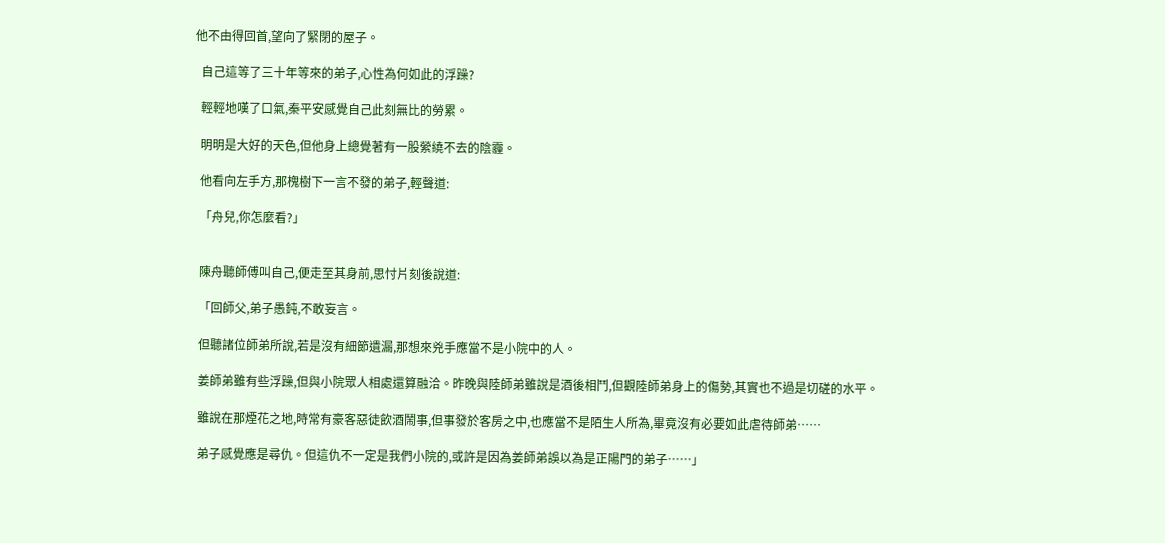他不由得回首,望向了緊閉的屋子。

  自己這等了三十年等來的弟子,心性為何如此的浮躁?

  輕輕地嘆了口氣,秦平安感覺自己此刻無比的勞累。

  明明是大好的天色,但他身上總覺著有一股縈繞不去的陰霾。

  他看向左手方,那槐樹下一言不發的弟子,輕聲道:

  「舟兒,你怎麼看?」


  陳舟聽師傅叫自己,便走至其身前,思忖片刻後說道:

  「回師父,弟子愚鈍,不敢妄言。

  但聽諸位師弟所說,若是沒有細節遺漏,那想來兇手應當不是小院中的人。

  姜師弟雖有些浮躁,但與小院眾人相處還算融洽。昨晚與陸師弟雖說是酒後相鬥,但觀陸師弟身上的傷勢,其實也不過是切磋的水平。

  雖說在那煙花之地,時常有豪客惡徒飲酒鬧事,但事發於客房之中,也應當不是陌生人所為,畢竟沒有必要如此虐待師弟……

  弟子感覺應是尋仇。但這仇不一定是我們小院的,或許是因為姜師弟誤以為是正陽門的弟子……」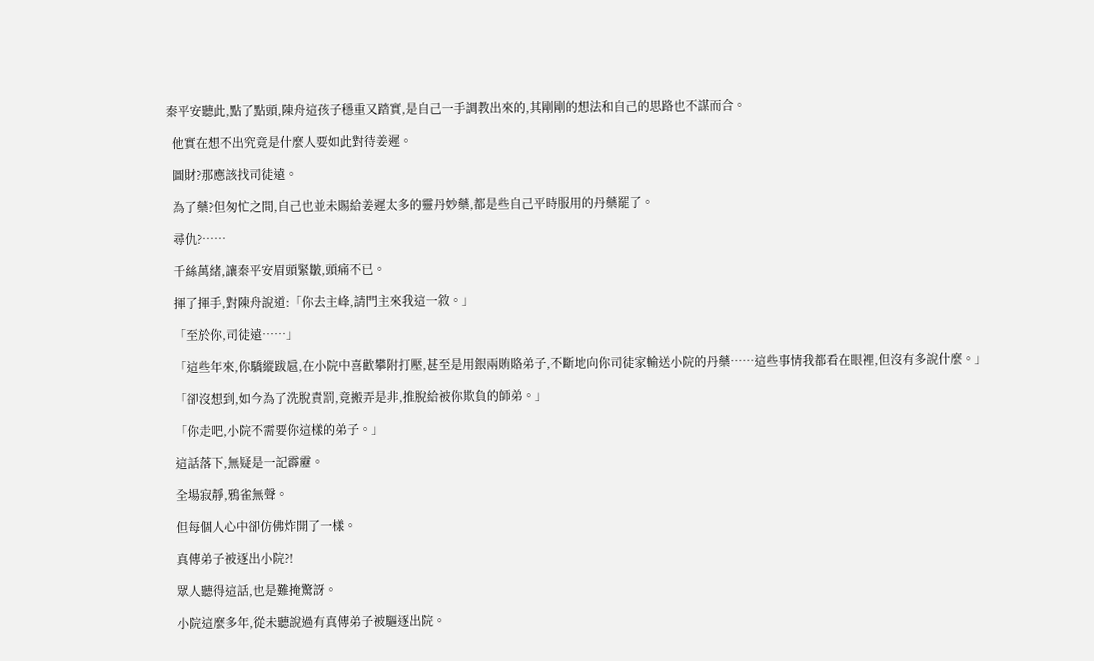秦平安聽此,點了點頭,陳舟這孩子穩重又踏實,是自己一手調教出來的,其剛剛的想法和自己的思路也不謀而合。

  他實在想不出究竟是什麼人要如此對待姜遲。

  圖財?那應該找司徒遠。

  為了藥?但匆忙之間,自己也並未賜給姜遲太多的靈丹妙藥,都是些自己平時服用的丹藥罷了。

  尋仇?……

  千絲萬緒,讓秦平安眉頭緊皺,頭痛不已。

  揮了揮手,對陳舟說道:「你去主峰,請門主來我這一敘。」

  「至於你,司徒遠……」

  「這些年來,你驕縱跋扈,在小院中喜歡攀附打壓,甚至是用銀兩賄賂弟子,不斷地向你司徒家輸送小院的丹藥……這些事情我都看在眼裡,但沒有多說什麼。」

  「卻沒想到,如今為了洗脫責罰,竟搬弄是非,推脫給被你欺負的師弟。」

  「你走吧,小院不需要你這樣的弟子。」

  這話落下,無疑是一記霹靂。

  全場寂靜,鴉雀無聲。

  但每個人心中卻仿佛炸開了一樣。

  真傳弟子被逐出小院?!

  眾人聽得這話,也是難掩驚訝。

  小院這麼多年,從未聽說過有真傳弟子被驅逐出院。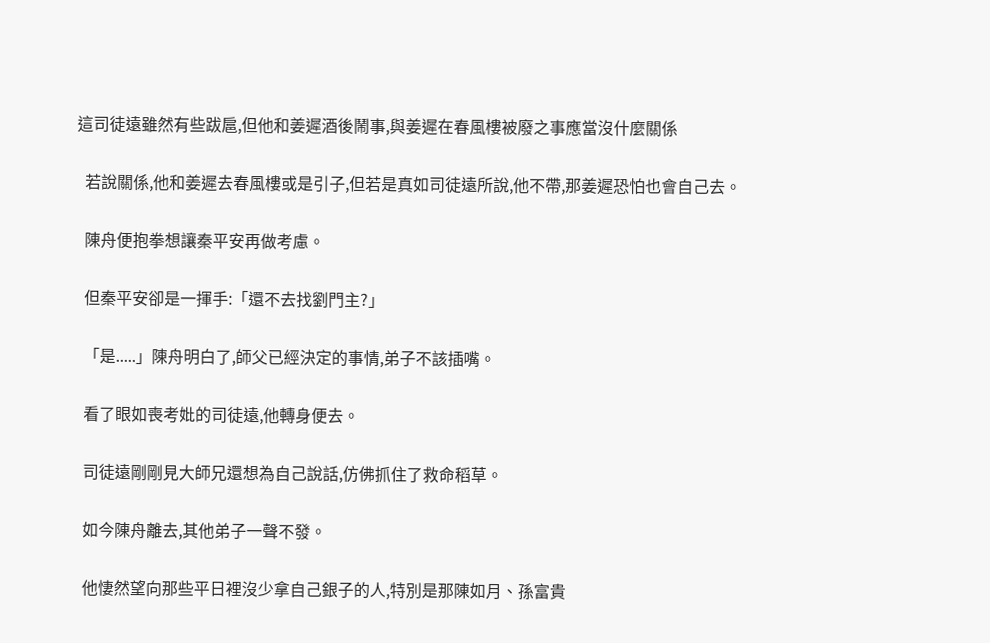這司徒遠雖然有些跋扈,但他和姜遲酒後鬧事,與姜遲在春風樓被廢之事應當沒什麼關係

  若說關係,他和姜遲去春風樓或是引子,但若是真如司徒遠所說,他不帶,那姜遲恐怕也會自己去。

  陳舟便抱拳想讓秦平安再做考慮。

  但秦平安卻是一揮手:「還不去找劉門主?」

  「是.....」陳舟明白了,師父已經決定的事情,弟子不該插嘴。

  看了眼如喪考妣的司徒遠,他轉身便去。

  司徒遠剛剛見大師兄還想為自己說話,仿佛抓住了救命稻草。

  如今陳舟離去,其他弟子一聲不發。

  他悽然望向那些平日裡沒少拿自己銀子的人,特別是那陳如月、孫富貴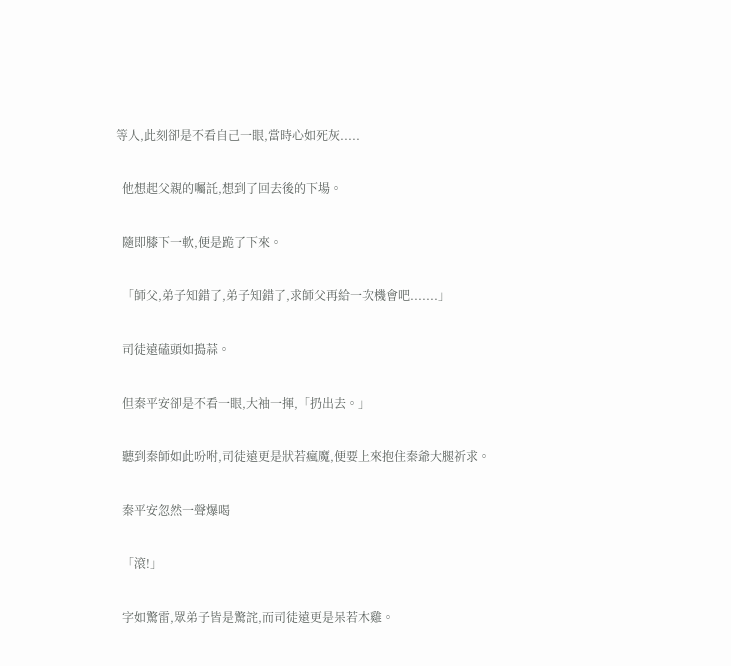等人,此刻卻是不看自己一眼,當時心如死灰.....

  他想起父親的囑託,想到了回去後的下場。

  隨即膝下一軟,便是跪了下來。

  「師父,弟子知錯了,弟子知錯了,求師父再給一次機會吧.......」

  司徒遠磕頭如搗蒜。

  但秦平安卻是不看一眼,大袖一揮,「扔出去。」

  聽到秦師如此吩咐,司徒遠更是狀若瘋魔,便要上來抱住秦爺大腿祈求。

  秦平安忽然一聲爆喝

  「滾!」

  字如驚雷,眾弟子皆是驚詫,而司徒遠更是呆若木雞。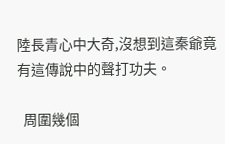陸長青心中大奇,沒想到這秦爺竟有這傳說中的聲打功夫。

  周圍幾個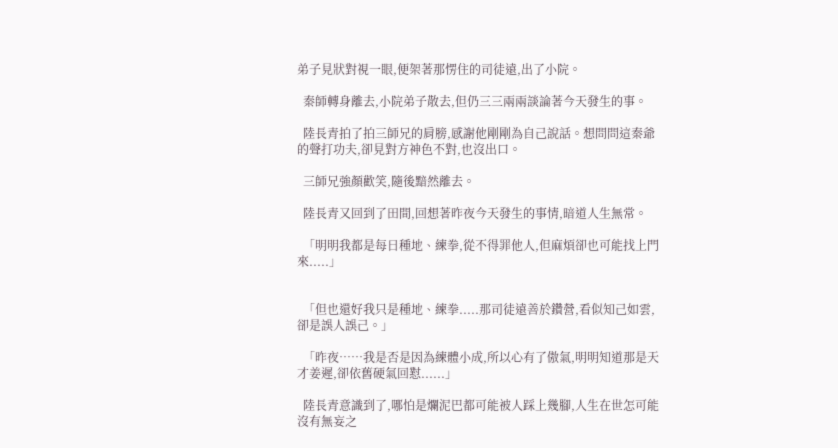弟子見狀對視一眼,便架著那愣住的司徒遠,出了小院。

  秦師轉身離去,小院弟子散去,但仍三三兩兩談論著今天發生的事。

  陸長青拍了拍三師兄的肩膀,感謝他剛剛為自己說話。想問問這秦爺的聲打功夫,卻見對方神色不對,也沒出口。

  三師兄強顏歡笑,隨後黯然離去。

  陸長青又回到了田間,回想著昨夜今天發生的事情,暗道人生無常。

  「明明我都是每日種地、練拳,從不得罪他人,但麻煩卻也可能找上門來.....」


  「但也還好我只是種地、練拳.....那司徒遠善於鑽營,看似知己如雲,卻是誤人誤己。」

  「昨夜……我是否是因為練體小成,所以心有了傲氣,明明知道那是天才姜遲,卻依舊硬氣回懟......」

  陸長青意識到了,哪怕是爛泥巴都可能被人踩上幾腳,人生在世怎可能沒有無妄之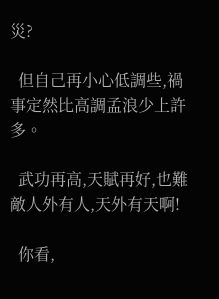災?

  但自己再小心低調些,禍事定然比高調孟浪少上許多。

  武功再高,天賦再好,也難敵人外有人,天外有天啊!

  你看,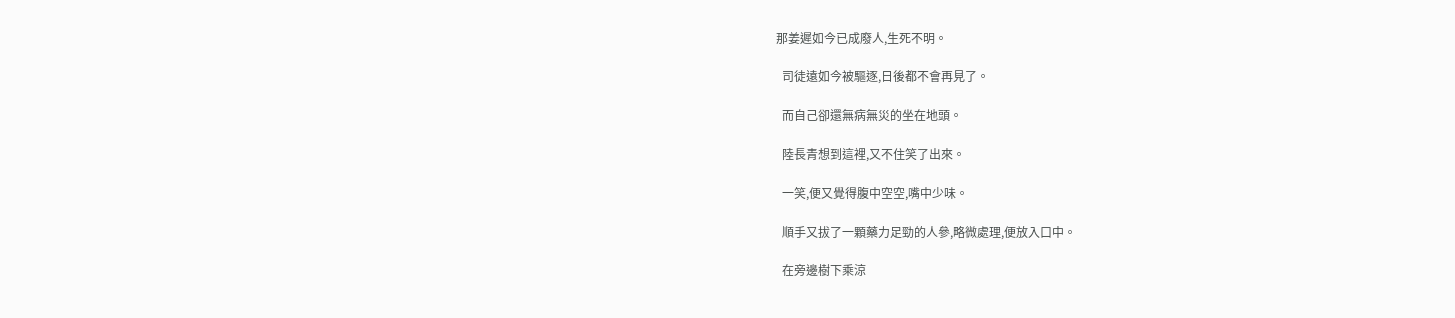那姜遲如今已成廢人,生死不明。

  司徒遠如今被驅逐,日後都不會再見了。

  而自己卻還無病無災的坐在地頭。

  陸長青想到這裡,又不住笑了出來。

  一笑,便又覺得腹中空空,嘴中少味。

  順手又拔了一顆藥力足勁的人參,略微處理,便放入口中。

  在旁邊樹下乘涼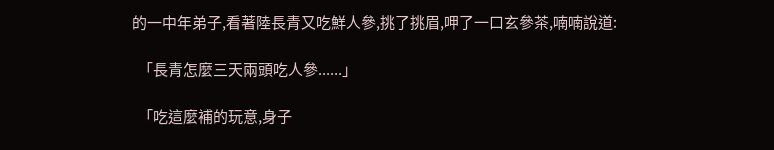的一中年弟子,看著陸長青又吃鮮人參,挑了挑眉,呷了一口玄參茶,喃喃說道:

  「長青怎麼三天兩頭吃人參......」

  「吃這麼補的玩意,身子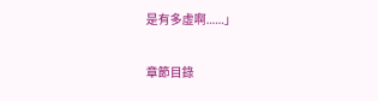是有多虛啊......」

章節目錄